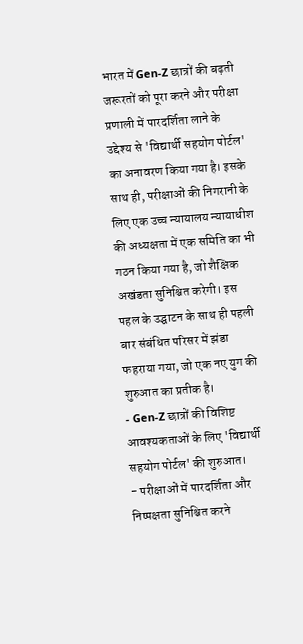भारत में Gen-Z छात्रों की बढ़ती जरूरतों को पूरा करने और परीक्षा प्रणाली में पारदर्शिता लाने के उद्देश्य से 'विद्यार्थी सहयोग पोर्टल' का अनावरण किया गया है। इसके साथ ही, परीक्षाओं की निगरानी के लिए एक उच्च न्यायालय न्यायाधीश की अध्यक्षता में एक समिति का भी गठन किया गया है, जो शैक्षिक अखंडता सुनिश्चित करेगी। इस पहल के उद्घाटन के साथ ही पहली बार संबंधित परिसर में झंडा फहराया गया, जो एक नए युग की शुरुआत का प्रतीक है।
- Gen-Z छात्रों की विशिष्ट आवश्यकताओं के लिए 'विद्यार्थी सहयोग पोर्टल' की शुरुआत।
- परीक्षाओं में पारदर्शिता और निष्पक्षता सुनिश्चित करने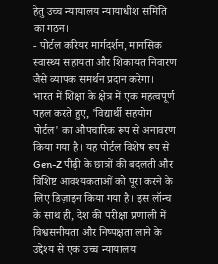हेतु उच्च न्यायालय न्यायाधीश समिति का गठन।
- पोर्टल करियर मार्गदर्शन, मानसिक स्वास्थ्य सहायता और शिकायत निवारण जैसे व्यापक समर्थन प्रदान करेगा।
भारत में शिक्षा के क्षेत्र में एक महत्वपूर्ण पहल करते हुए, 'विद्यार्थी सहयोग पोर्टल' का औपचारिक रूप से अनावरण किया गया है। यह पोर्टल विशेष रूप से Gen-Z पीढ़ी के छात्रों की बदलती और विशिष्ट आवश्यकताओं को पूरा करने के लिए डिज़ाइन किया गया है। इस लॉन्च के साथ ही, देश की परीक्षा प्रणाली में विश्वसनीयता और निष्पक्षता लाने के उद्देश्य से एक उच्च न्यायालय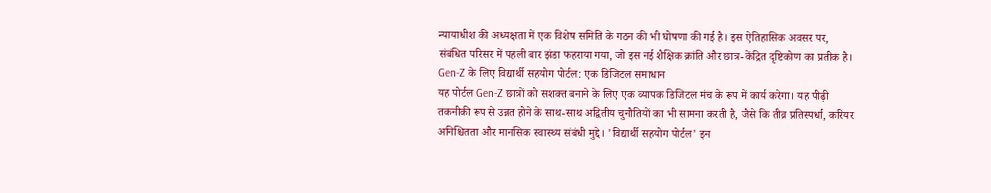न्यायाधीश की अध्यक्षता में एक विशेष समिति के गठन की भी घोषणा की गई है। इस ऐतिहासिक अवसर पर, संबंधित परिसर में पहली बार झंडा फहराया गया, जो इस नई शैक्षिक क्रांति और छात्र-केंद्रित दृष्टिकोण का प्रतीक है।
Gen-Z के लिए विद्यार्थी सहयोग पोर्टल: एक डिजिटल समाधान
यह पोर्टल Gen-Z छात्रों को सशक्त बनाने के लिए एक व्यापक डिजिटल मंच के रूप में कार्य करेगा। यह पीढ़ी तकनीकी रूप से उन्नत होने के साथ-साथ अद्वितीय चुनौतियों का भी सामना करती है, जैसे कि तीव्र प्रतिस्पर्धा, करियर अनिश्चितता और मानसिक स्वास्थ्य संबंधी मुद्दे। 'विद्यार्थी सहयोग पोर्टल' इन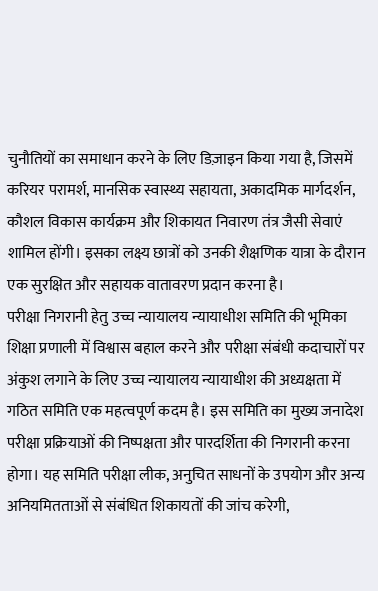चुनौतियों का समाधान करने के लिए डिज़ाइन किया गया है, जिसमें करियर परामर्श, मानसिक स्वास्थ्य सहायता, अकादमिक मार्गदर्शन, कौशल विकास कार्यक्रम और शिकायत निवारण तंत्र जैसी सेवाएं शामिल होंगी। इसका लक्ष्य छात्रों को उनकी शैक्षणिक यात्रा के दौरान एक सुरक्षित और सहायक वातावरण प्रदान करना है।
परीक्षा निगरानी हेतु उच्च न्यायालय न्यायाधीश समिति की भूमिका
शिक्षा प्रणाली में विश्वास बहाल करने और परीक्षा संबंधी कदाचारों पर अंकुश लगाने के लिए उच्च न्यायालय न्यायाधीश की अध्यक्षता में गठित समिति एक महत्वपूर्ण कदम है। इस समिति का मुख्य जनादेश परीक्षा प्रक्रियाओं की निष्पक्षता और पारदर्शिता की निगरानी करना होगा। यह समिति परीक्षा लीक, अनुचित साधनों के उपयोग और अन्य अनियमितताओं से संबंधित शिकायतों की जांच करेगी,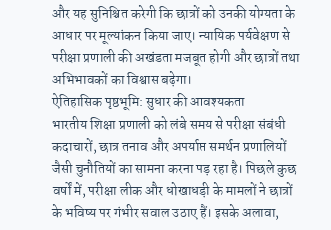और यह सुनिश्चित करेगी कि छात्रों को उनकी योग्यता के आधार पर मूल्यांकन किया जाए। न्यायिक पर्यवेक्षण से परीक्षा प्रणाली की अखंडता मजबूत होगी और छात्रों तथा अभिभावकों का विश्वास बढ़ेगा।
ऐतिहासिक पृष्ठभूमि: सुधार की आवश्यकता
भारतीय शिक्षा प्रणाली को लंबे समय से परीक्षा संबंधी कदाचारों, छात्र तनाव और अपर्याप्त समर्थन प्रणालियों जैसी चुनौतियों का सामना करना पड़ रहा है। पिछले कुछ वर्षों में, परीक्षा लीक और धोखाधड़ी के मामलों ने छात्रों के भविष्य पर गंभीर सवाल उठाए हैं। इसके अलावा,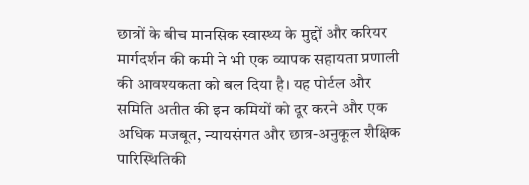छात्रों के बीच मानसिक स्वास्थ्य के मुद्दों और करियर मार्गदर्शन की कमी ने भी एक व्यापक सहायता प्रणाली की आवश्यकता को बल दिया है। यह पोर्टल और समिति अतीत की इन कमियों को दूर करने और एक अधिक मजबूत, न्यायसंगत और छात्र-अनुकूल शैक्षिक पारिस्थितिकी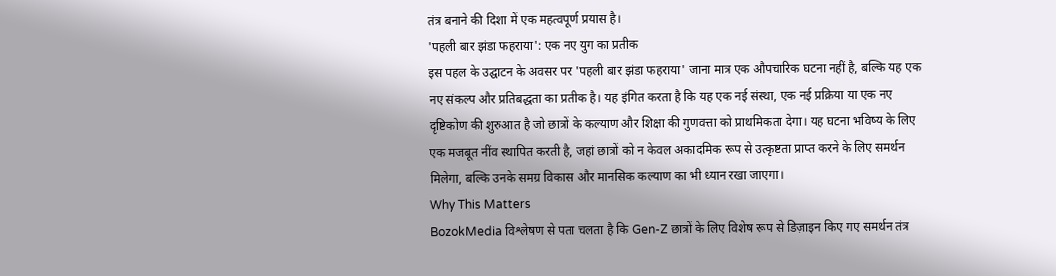तंत्र बनाने की दिशा में एक महत्वपूर्ण प्रयास है।
'पहली बार झंडा फहराया': एक नए युग का प्रतीक
इस पहल के उद्घाटन के अवसर पर 'पहली बार झंडा फहराया' जाना मात्र एक औपचारिक घटना नहीं है, बल्कि यह एक नए संकल्प और प्रतिबद्धता का प्रतीक है। यह इंगित करता है कि यह एक नई संस्था, एक नई प्रक्रिया या एक नए दृष्टिकोण की शुरुआत है जो छात्रों के कल्याण और शिक्षा की गुणवत्ता को प्राथमिकता देगा। यह घटना भविष्य के लिए एक मजबूत नींव स्थापित करती है, जहां छात्रों को न केवल अकादमिक रूप से उत्कृष्टता प्राप्त करने के लिए समर्थन मिलेगा, बल्कि उनके समग्र विकास और मानसिक कल्याण का भी ध्यान रखा जाएगा।
Why This Matters
BozokMedia विश्लेषण से पता चलता है कि Gen-Z छात्रों के लिए विशेष रूप से डिज़ाइन किए गए समर्थन तंत्र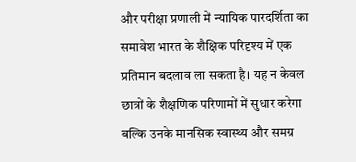और परीक्षा प्रणाली में न्यायिक पारदर्शिता का समावेश भारत के शैक्षिक परिदृश्य में एक प्रतिमान बदलाव ला सकता है। यह न केवल छात्रों के शैक्षणिक परिणामों में सुधार करेगा बल्कि उनके मानसिक स्वास्थ्य और समग्र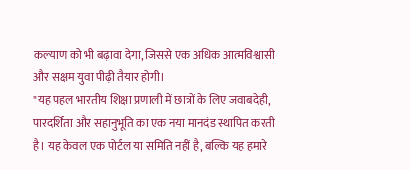कल्याण को भी बढ़ावा देगा, जिससे एक अधिक आत्मविश्वासी और सक्षम युवा पीढ़ी तैयार होगी।
"यह पहल भारतीय शिक्षा प्रणाली में छात्रों के लिए जवाबदेही, पारदर्शिता और सहानुभूति का एक नया मानदंड स्थापित करती है। यह केवल एक पोर्टल या समिति नहीं है, बल्कि यह हमारे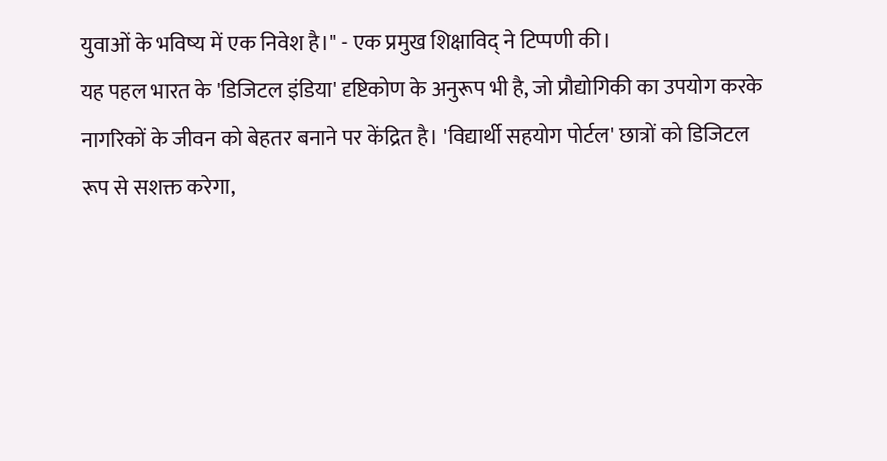युवाओं के भविष्य में एक निवेश है।" - एक प्रमुख शिक्षाविद् ने टिप्पणी की।
यह पहल भारत के 'डिजिटल इंडिया' दृष्टिकोण के अनुरूप भी है, जो प्रौद्योगिकी का उपयोग करके नागरिकों के जीवन को बेहतर बनाने पर केंद्रित है। 'विद्यार्थी सहयोग पोर्टल' छात्रों को डिजिटल रूप से सशक्त करेगा,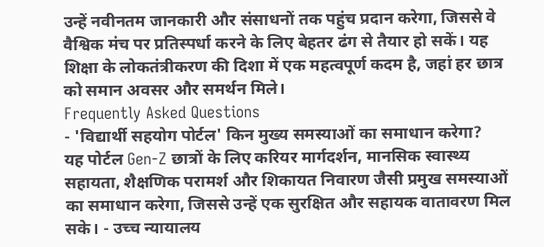उन्हें नवीनतम जानकारी और संसाधनों तक पहुंच प्रदान करेगा, जिससे वे वैश्विक मंच पर प्रतिस्पर्धा करने के लिए बेहतर ढंग से तैयार हो सकें। यह शिक्षा के लोकतंत्रीकरण की दिशा में एक महत्वपूर्ण कदम है, जहां हर छात्र को समान अवसर और समर्थन मिले।
Frequently Asked Questions
- 'विद्यार्थी सहयोग पोर्टल' किन मुख्य समस्याओं का समाधान करेगा?
यह पोर्टल Gen-Z छात्रों के लिए करियर मार्गदर्शन, मानसिक स्वास्थ्य सहायता, शैक्षणिक परामर्श और शिकायत निवारण जैसी प्रमुख समस्याओं का समाधान करेगा, जिससे उन्हें एक सुरक्षित और सहायक वातावरण मिल सके। - उच्च न्यायालय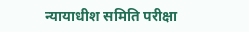न्यायाधीश समिति परीक्षा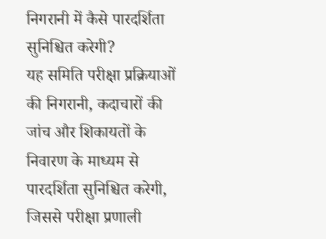निगरानी में कैसे पारदर्शिता सुनिश्चित करेगी?
यह समिति परीक्षा प्रक्रियाओं की निगरानी, कदाचारों की जांच और शिकायतों के निवारण के माध्यम से पारदर्शिता सुनिश्चित करेगी, जिससे परीक्षा प्रणाली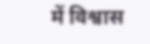में विश्वास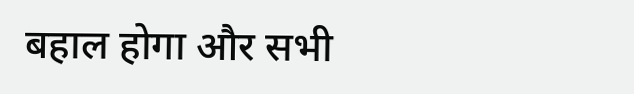बहाल होगा और सभी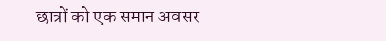छात्रों को एक समान अवसर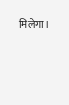मिलेगा।